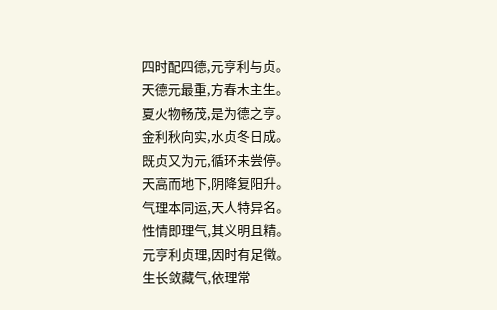四时配四德,元亨利与贞。
天德元最重,方春木主生。
夏火物畅茂,是为德之亨。
金利秋向实,水贞冬日成。
既贞又为元,循环未尝停。
天高而地下,阴降复阳升。
气理本同运,天人特异名。
性情即理气,其义明且精。
元亨利贞理,因时有足徵。
生长敛藏气,依理常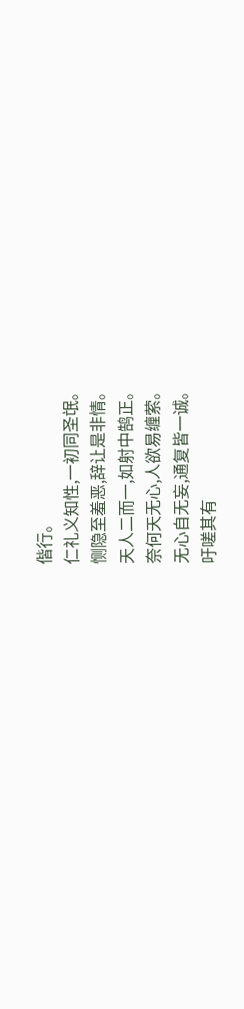偕行。
仁礼义知性,一初同圣氓。
恻隐至羞恶,辞让是非情。
天人二而一,如射中鹄正。
奈何天无心,人欲易缠萦。
无心自无妄,通复皆一诚。
吁嗟其有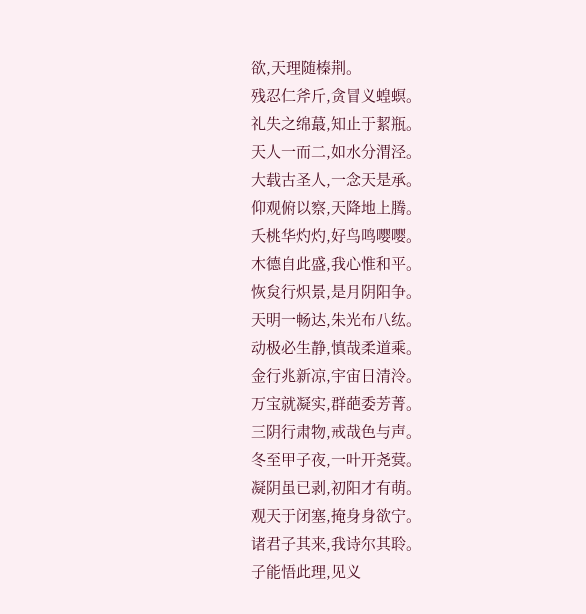欲,天理随榛荆。
残忍仁斧斤,贪冒义蝗螟。
礼失之绵蕞,知止于絜瓶。
天人一而二,如水分渭泾。
大载古圣人,一念天是承。
仰观俯以察,天降地上腾。
夭桃华灼灼,好鸟鸣嘤嘤。
木德自此盛,我心惟和平。
恢炱行炽景,是月阴阳争。
天明一畅达,朱光布八纮。
动极必生静,慎哉柔道乘。
金行兆新凉,宇宙日清泠。
万宝就凝实,群葩委芳菁。
三阴行肃物,戒哉色与声。
冬至甲子夜,一叶开尧蓂。
凝阴虽已剥,初阳才有萌。
观天于闭塞,掩身身欲宁。
诸君子其来,我诗尔其聆。
子能悟此理,见义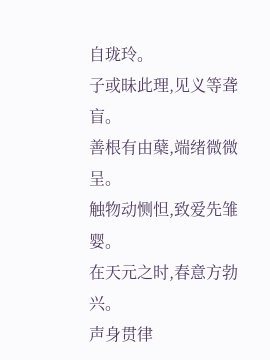自珑玲。
子或昧此理,见义等聋盲。
善根有由蘖,端绪微微呈。
触物动恻怛,致爱先雏婴。
在天元之时,春意方勃兴。
声身贯律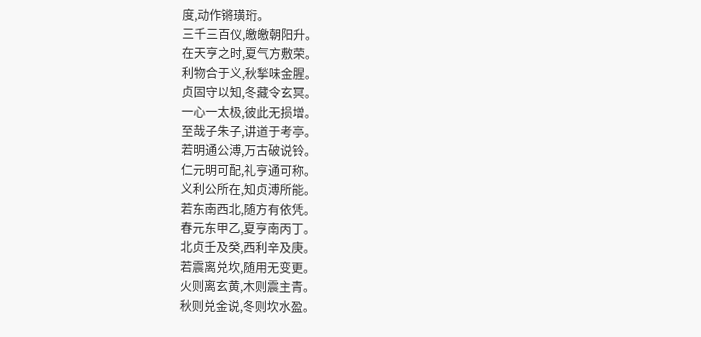度,动作锵璜珩。
三千三百仪,皦皦朝阳升。
在天亨之时,夏气方敷荣。
利物合于义,秋揫味金腥。
贞固守以知,冬藏令玄冥。
一心一太极,彼此无损增。
至哉子朱子,讲道于考亭。
若明通公溥,万古破说铃。
仁元明可配,礼亨通可称。
义利公所在,知贞溥所能。
若东南西北,随方有依凭。
春元东甲乙,夏亨南丙丁。
北贞壬及癸,西利辛及庚。
若震离兑坎,随用无变更。
火则离玄黄,木则震主青。
秋则兑金说,冬则坎水盈。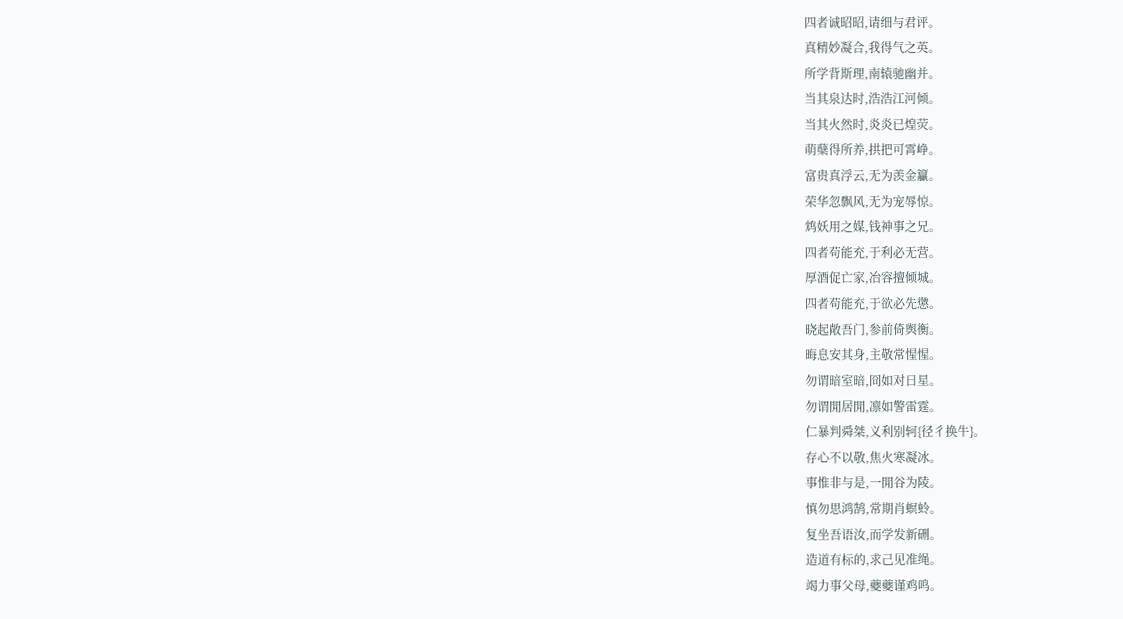四者诚昭昭,请细与君评。
真精妙凝合,我得气之英。
所学背斯理,南辕驰幽并。
当其泉达时,浩浩江河倾。
当其火然时,炎炎已煌荧。
萌蘖得所养,拱把可霄峥。
富贵真浮云,无为羡金籯。
荣华忽飘风,无为宠辱惊。
鸩妖用之媒,钱神事之兄。
四者苟能充,于利必无营。
厚酒促亡家,冶容擅倾城。
四者苟能充,于欲必先懲。
晓起敞吾门,参前倚舆衡。
晦息安其身,主敬常惺惺。
勿谓暗室暗,冏如对日星。
勿谓閒居閒,凛如警雷霆。
仁暴判舜桀,义利别轲{径彳换牛}。
存心不以敬,焦火寒凝冰。
事惟非与是,一閒谷为陵。
慎勿思鸿鹄,常期肖螟蛉。
复坐吾语汝,而学发新硎。
造道有标的,求己见准绳。
竭力事父母,夔夔谨鸡鸣。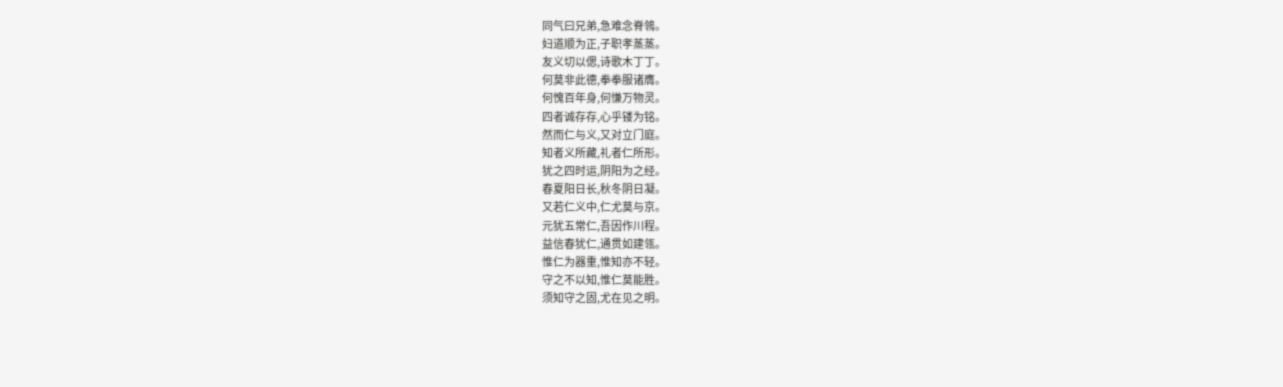同气曰兄弟,急难念脊鴒。
妇道顺为正,子职孝蒸蒸。
友义切以偲,诗歌木丁丁。
何莫非此德,拳拳服诸膺。
何愧百年身,何慊万物灵。
四者诚存存,心乎镂为铭。
然而仁与义,又对立门庭。
知者义所藏,礼者仁所形。
犹之四时运,阴阳为之经。
春夏阳日长,秋冬阴日凝。
又若仁义中,仁尤莫与京。
元犹五常仁,吾因作川程。
益信春犹仁,通贯如建瓴。
惟仁为器重,惟知亦不轻。
守之不以知,惟仁莫能胜。
须知守之固,尤在见之明。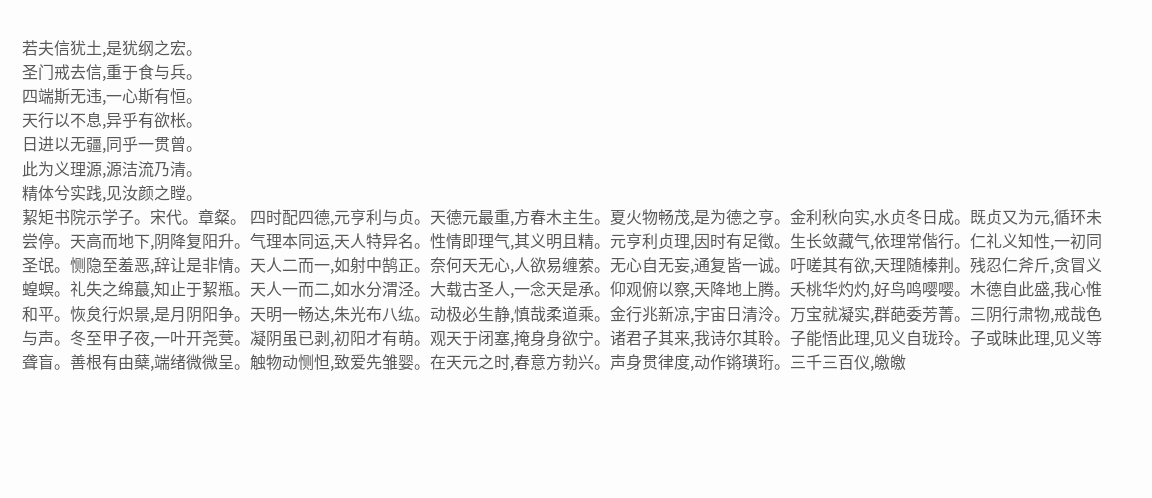若夫信犹土,是犹纲之宏。
圣门戒去信,重于食与兵。
四端斯无违,一心斯有恒。
天行以不息,异乎有欲枨。
日进以无疆,同乎一贯曾。
此为义理源,源洁流乃清。
精体兮实践,见汝颜之瞠。
絜矩书院示学子。宋代。章粲。 四时配四德,元亨利与贞。天德元最重,方春木主生。夏火物畅茂,是为德之亨。金利秋向实,水贞冬日成。既贞又为元,循环未尝停。天高而地下,阴降复阳升。气理本同运,天人特异名。性情即理气,其义明且精。元亨利贞理,因时有足徵。生长敛藏气,依理常偕行。仁礼义知性,一初同圣氓。恻隐至羞恶,辞让是非情。天人二而一,如射中鹄正。奈何天无心,人欲易缠萦。无心自无妄,通复皆一诚。吁嗟其有欲,天理随榛荆。残忍仁斧斤,贪冒义蝗螟。礼失之绵蕞,知止于絜瓶。天人一而二,如水分渭泾。大载古圣人,一念天是承。仰观俯以察,天降地上腾。夭桃华灼灼,好鸟鸣嘤嘤。木德自此盛,我心惟和平。恢炱行炽景,是月阴阳争。天明一畅达,朱光布八纮。动极必生静,慎哉柔道乘。金行兆新凉,宇宙日清泠。万宝就凝实,群葩委芳菁。三阴行肃物,戒哉色与声。冬至甲子夜,一叶开尧蓂。凝阴虽已剥,初阳才有萌。观天于闭塞,掩身身欲宁。诸君子其来,我诗尔其聆。子能悟此理,见义自珑玲。子或昧此理,见义等聋盲。善根有由蘖,端绪微微呈。触物动恻怛,致爱先雏婴。在天元之时,春意方勃兴。声身贯律度,动作锵璜珩。三千三百仪,皦皦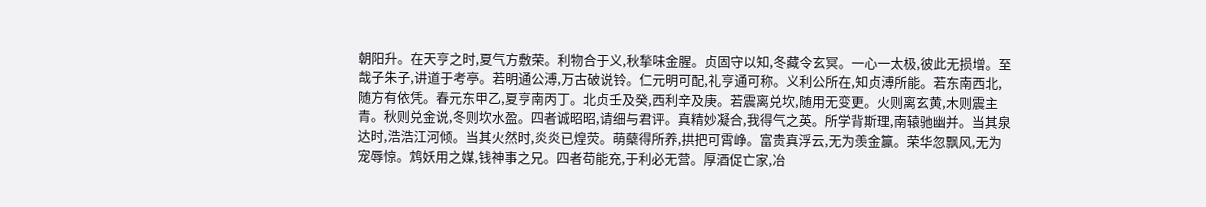朝阳升。在天亨之时,夏气方敷荣。利物合于义,秋揫味金腥。贞固守以知,冬藏令玄冥。一心一太极,彼此无损增。至哉子朱子,讲道于考亭。若明通公溥,万古破说铃。仁元明可配,礼亨通可称。义利公所在,知贞溥所能。若东南西北,随方有依凭。春元东甲乙,夏亨南丙丁。北贞壬及癸,西利辛及庚。若震离兑坎,随用无变更。火则离玄黄,木则震主青。秋则兑金说,冬则坎水盈。四者诚昭昭,请细与君评。真精妙凝合,我得气之英。所学背斯理,南辕驰幽并。当其泉达时,浩浩江河倾。当其火然时,炎炎已煌荧。萌蘖得所养,拱把可霄峥。富贵真浮云,无为羡金籯。荣华忽飘风,无为宠辱惊。鸩妖用之媒,钱神事之兄。四者苟能充,于利必无营。厚酒促亡家,冶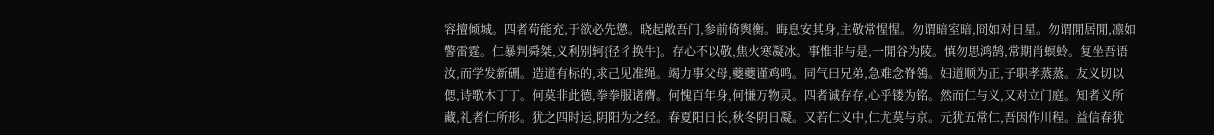容擅倾城。四者苟能充,于欲必先懲。晓起敞吾门,参前倚舆衡。晦息安其身,主敬常惺惺。勿谓暗室暗,冏如对日星。勿谓閒居閒,凛如警雷霆。仁暴判舜桀,义利别轲{径彳换牛}。存心不以敬,焦火寒凝冰。事惟非与是,一閒谷为陵。慎勿思鸿鹄,常期肖螟蛉。复坐吾语汝,而学发新硎。造道有标的,求己见准绳。竭力事父母,夔夔谨鸡鸣。同气曰兄弟,急难念脊鴒。妇道顺为正,子职孝蒸蒸。友义切以偲,诗歌木丁丁。何莫非此德,拳拳服诸膺。何愧百年身,何慊万物灵。四者诚存存,心乎镂为铭。然而仁与义,又对立门庭。知者义所藏,礼者仁所形。犹之四时运,阴阳为之经。春夏阳日长,秋冬阴日凝。又若仁义中,仁尤莫与京。元犹五常仁,吾因作川程。益信春犹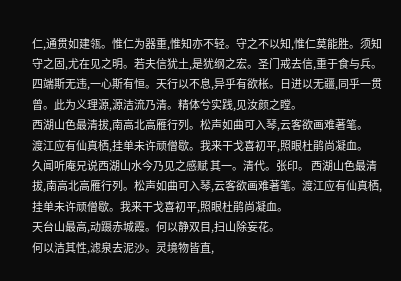仁,通贯如建瓴。惟仁为器重,惟知亦不轻。守之不以知,惟仁莫能胜。须知守之固,尤在见之明。若夫信犹土,是犹纲之宏。圣门戒去信,重于食与兵。四端斯无违,一心斯有恒。天行以不息,异乎有欲枨。日进以无疆,同乎一贯曾。此为义理源,源洁流乃清。精体兮实践,见汝颜之瞠。
西湖山色最清拔,南高北高雁行列。松声如曲可入琴,云客欲画难著笔。
渡江应有仙真栖,挂单未许顽僧歇。我来干戈喜初平,照眼杜鹃尚凝血。
久闻听庵兄说西湖山水今乃见之感赋 其一。清代。张印。 西湖山色最清拔,南高北高雁行列。松声如曲可入琴,云客欲画难著笔。渡江应有仙真栖,挂单未许顽僧歇。我来干戈喜初平,照眼杜鹃尚凝血。
天台山最高,动蹑赤城霞。何以静双目,扫山除妄花。
何以洁其性,滤泉去泥沙。灵境物皆直,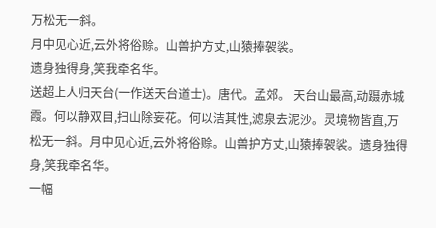万松无一斜。
月中见心近,云外将俗赊。山兽护方丈,山猿捧袈裟。
遗身独得身,笑我牵名华。
送超上人归天台(一作送天台道士)。唐代。孟郊。 天台山最高,动蹑赤城霞。何以静双目,扫山除妄花。何以洁其性,滤泉去泥沙。灵境物皆直,万松无一斜。月中见心近,云外将俗赊。山兽护方丈,山猿捧袈裟。遗身独得身,笑我牵名华。
一幅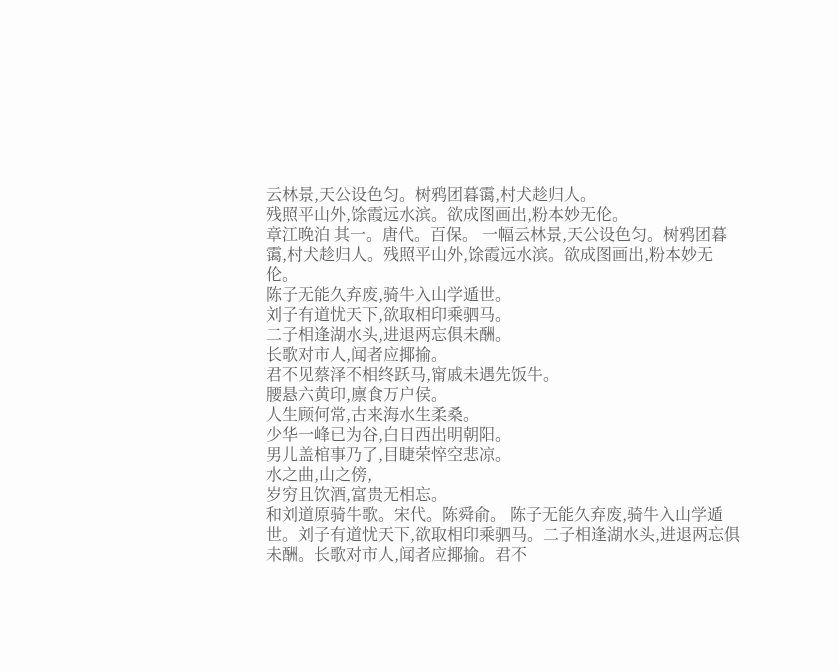云林景,天公设色匀。树鸦团暮霭,村犬趁归人。
残照平山外,馀霞远水滨。欲成图画出,粉本妙无伦。
章江晚泊 其一。唐代。百保。 一幅云林景,天公设色匀。树鸦团暮霭,村犬趁归人。残照平山外,馀霞远水滨。欲成图画出,粉本妙无伦。
陈子无能久弃废,骑牛入山学遁世。
刘子有道忧天下,欲取相印乘驷马。
二子相逢湖水头,进退两忘俱未酬。
长歌对市人,闻者应揶揄。
君不见蔡泽不相终跃马,甯戚未遇先饭牛。
腰悬六黄印,廪食万户侯。
人生顾何常,古来海水生柔桑。
少华一峰已为谷,白日西出明朝阳。
男儿盖棺事乃了,目睫荣悴空悲凉。
水之曲,山之傍,
岁穷且饮酒,富贵无相忘。
和刘道原骑牛歌。宋代。陈舜俞。 陈子无能久弃废,骑牛入山学遁世。刘子有道忧天下,欲取相印乘驷马。二子相逢湖水头,进退两忘俱未酬。长歌对市人,闻者应揶揄。君不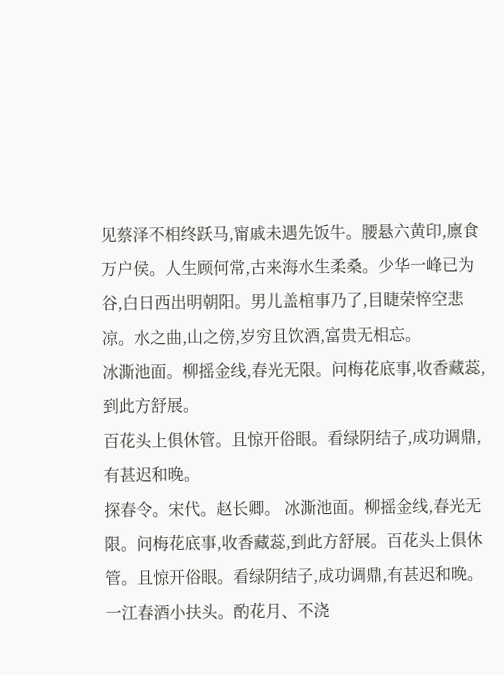见蔡泽不相终跃马,甯戚未遇先饭牛。腰悬六黄印,廪食万户侯。人生顾何常,古来海水生柔桑。少华一峰已为谷,白日西出明朝阳。男儿盖棺事乃了,目睫荣悴空悲凉。水之曲,山之傍,岁穷且饮酒,富贵无相忘。
冰澌池面。柳摇金线,春光无限。问梅花底事,收香藏蕊,到此方舒展。
百花头上俱休管。且惊开俗眼。看绿阴结子,成功调鼎,有甚迟和晚。
探春令。宋代。赵长卿。 冰澌池面。柳摇金线,春光无限。问梅花底事,收香藏蕊,到此方舒展。百花头上俱休管。且惊开俗眼。看绿阴结子,成功调鼎,有甚迟和晚。
一江春酒小扶头。酌花月、不浇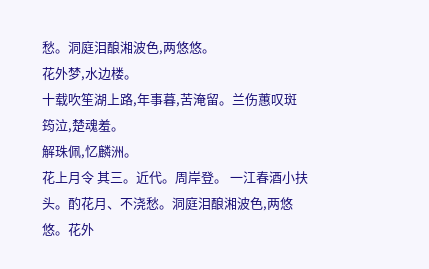愁。洞庭泪酿湘波色,两悠悠。
花外梦,水边楼。
十载吹笙湖上路,年事暮,苦淹留。兰伤蕙叹斑筠泣,楚魂羞。
解珠佩,忆麟洲。
花上月令 其三。近代。周岸登。 一江春酒小扶头。酌花月、不浇愁。洞庭泪酿湘波色,两悠悠。花外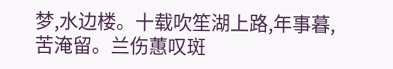梦,水边楼。十载吹笙湖上路,年事暮,苦淹留。兰伤蕙叹斑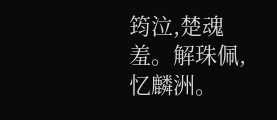筠泣,楚魂羞。解珠佩,忆麟洲。